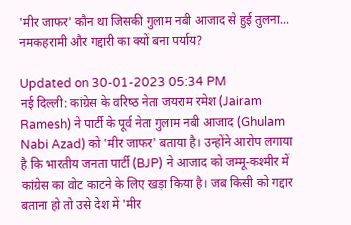'मीर जाफर' कौन था जिसकी गुलाम नबी आजाद से हुई तुलना... नमकहरामी और गद्दारी का क्‍यों बना पर्याय?

Updated on 30-01-2023 05:34 PM
नई दिल्‍ली: कांग्रेस के वरिष्‍ठ नेता जयराम रमेश (Jairam Ramesh) ने पार्टी के पूर्व नेता गुलाम नबी आजाद (Ghulam Nabi Azad) को 'मीर जाफर' बताया है। उन्‍होंने आरोप लगाया है कि भारतीय जनता पार्टी (BJP) ने आजाद को जम्‍मू-कश्‍मीर में कांग्रेस का वोट काटने के लिए खड़ा किया है। जब किसी को गद्दार बताना हो तो उसे देश में 'मीर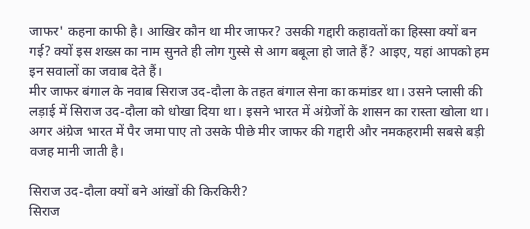जाफर' कहना काफी है। आखिर कौन था मीर जाफर? उसकी गद्दारी कहावतों का हिस्‍सा क्‍यों बन गई? क्‍यों इस शख्‍स का नाम सुनते ही लोग गुस्‍से से आग बबूला हो जाते हैं? आइए, यहां आपको हम इन सवालों का जवाब देते हैं।
मीर जाफर बंगाल के नवाब सिराज उद-दौला के तहत बंगाल सेना का कमांडर था। उसने प्लासी की लड़ाई में सिराज उद-दौला को धोखा दिया था। इसने भारत में अंग्रेजों के शासन का रास्‍ता खोला था। अगर अंग्रेज भारत में पैर जमा पाए तो उसके पीछे मीर जाफर की गद्दारी और नमकहरामी सबसे बड़ी वजह मानी जाती है।

स‍िराज उद-दौला क्‍यों बने आंखों की क‍िरक‍िरी?
सिराज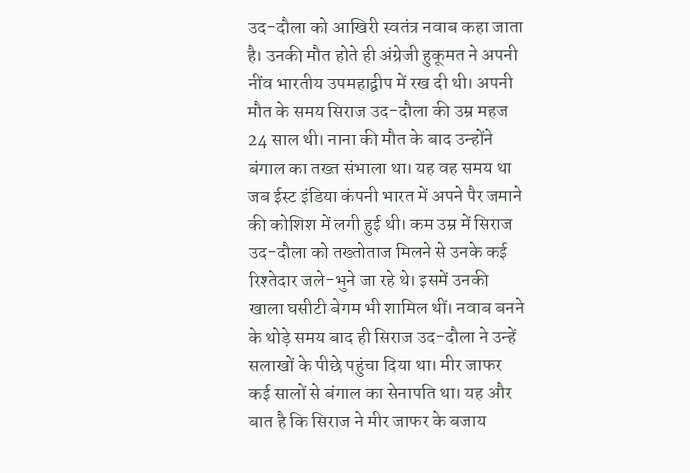उद-दौला को आखिरी स्‍वतंत्र नवाब कहा जाता है। उनकी मौत होते ही अंग्रेजी हुकूमत ने अपनी नींव भारतीय उपमहाद्वीप में रख दी थी। अपनी मौत के समय सिराज उद-दौला की उम्र महज 24 साल थी। नाना की मौत के बाद उन्‍होंने बंगाल का तख्‍त संभाला था। यह वह समय था जब ईस्‍ट इंडिया कंपनी भारत में अपने पैर जमाने की कोशिश में लगी हुई थी। कम उम्र में सिराज उद-दौला को तख्‍तोताज मिलने से उनके कई रिश्‍तेदार जले-भुने जा रहे थे। इसमें उनकी खाला घसीटी बेगम भी शामिल थीं। नवाब बनने के थोड़े समय बाद ही सिराज उद-दौला ने उन्‍हें सलाखों के पीछे पहुंचा दिया था। मीर जाफर कई सालों से बंगाल का सेनापति था। यह और बात है कि सिराज ने मीर जाफर के बजाय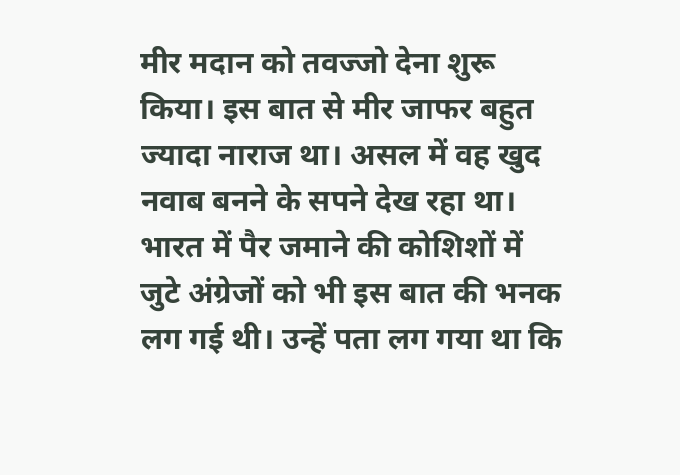मीर मदान को तवज्‍जो देना शुरू किया। इस बात से मीर जाफर बहुत ज्‍यादा नाराज था। असल में वह खुद नवाब बनने के सपने देख रहा था।
भारत में पैर जमाने की कोशिशों में जुटे अंग्रेजों को भी इस बात की भनक लग गई थी। उन्‍हें पता लग गया था कि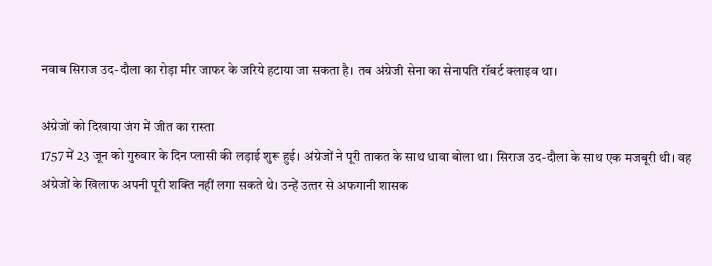नवाब सिराज उद-दौला का रोड़ा मीर जाफर के जरिये हटाया जा सकता है। तब अंग्रेजी सेना का सेनापति रॉबर्ट क्‍लाइव था।

अंग्रेजों को द‍िखाया जंग में जीत का रास्‍ता
1757 में 23 जून को गुरुवार के दिन प्‍लासी की लड़ाई शुरू हुई। अंग्रेजों ने पूरी ताकत के साथ धावा बोला था। सिराज उद-दौला के साथ एक मजबूरी थी। वह अंग्रेजों के खिलाफ अपनी पूरी शक्ति नहीं लगा सकते थे। उन्‍हें उत्‍तर से अफगानी शासक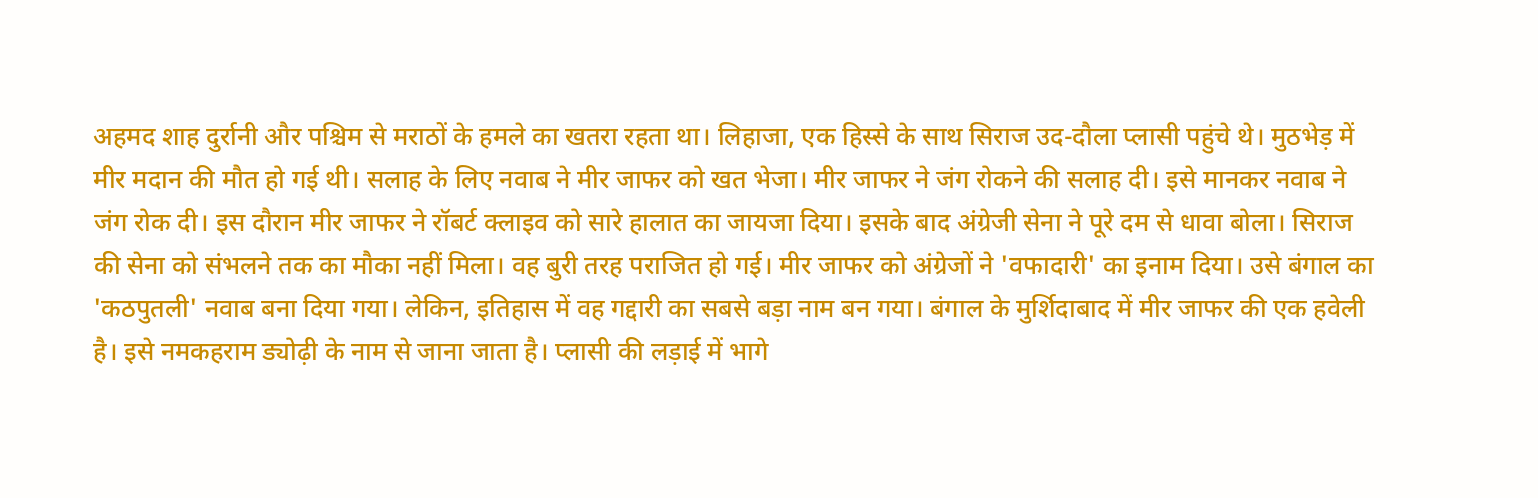अहमद शाह दुर्रानी और पश्चिम से मराठों के हमले का खतरा रहता था। लिहाजा, एक हिस्‍से के साथ सिराज उद-दौला प्‍लासी पहुंचे थे। मुठभेड़ में मीर मदान की मौत हो गई थी। सलाह के लिए नवाब ने मीर जाफर को खत भेजा। मीर जाफर ने जंग रोकने की सलाह दी। इसे मानकर नवाब ने जंग रोक दी। इस दौरान मीर जाफर ने रॉबर्ट क्‍लाइव को सारे हालात का जायजा दिया। इसके बाद अंग्रेजी सेना ने पूरे दम से धावा बोला। सिराज की सेना को संभलने तक का मौका नहीं मिला। वह बुरी तरह पराजित हो गई। मीर जाफर को अंग्रेजों ने 'वफादारी' का इनाम दिया। उसे बंगाल का 'कठपुतली' नवाब बना दिया गया। लेकिन, इतिहास में वह गद्दारी का सबसे बड़ा नाम बन गया। बंगाल के मुर्शिदाबाद में मीर जाफर की एक हवेली है। इसे नमकहराम ड्योढ़ी के नाम से जाना जाता है। प्‍लासी की लड़ाई में भागे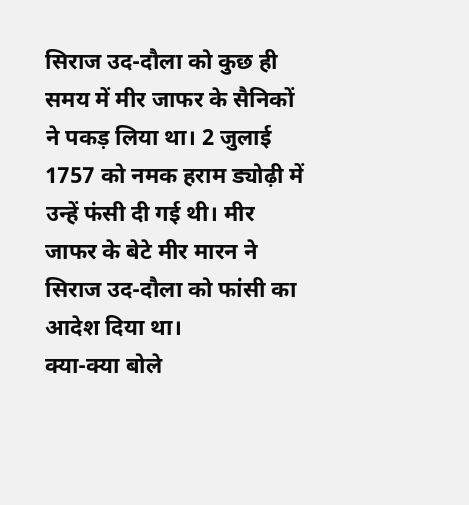सिराज उद-दौला को कुछ ही समय में मीर जाफर के सैनिकों ने पकड़ लिया था। 2 जुलाई 1757 को नमक हराम ड्योढ़ी में उन्‍हें फंसी दी गई थी। मीर जाफर के बेटे मीर मारन ने सिराज उद-दौला को फांसी का आदेश दिया था।
क्‍या-क्‍या बोले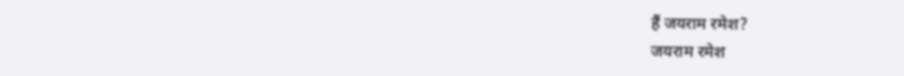हैं जयराम रमेश?
जयराम रमेश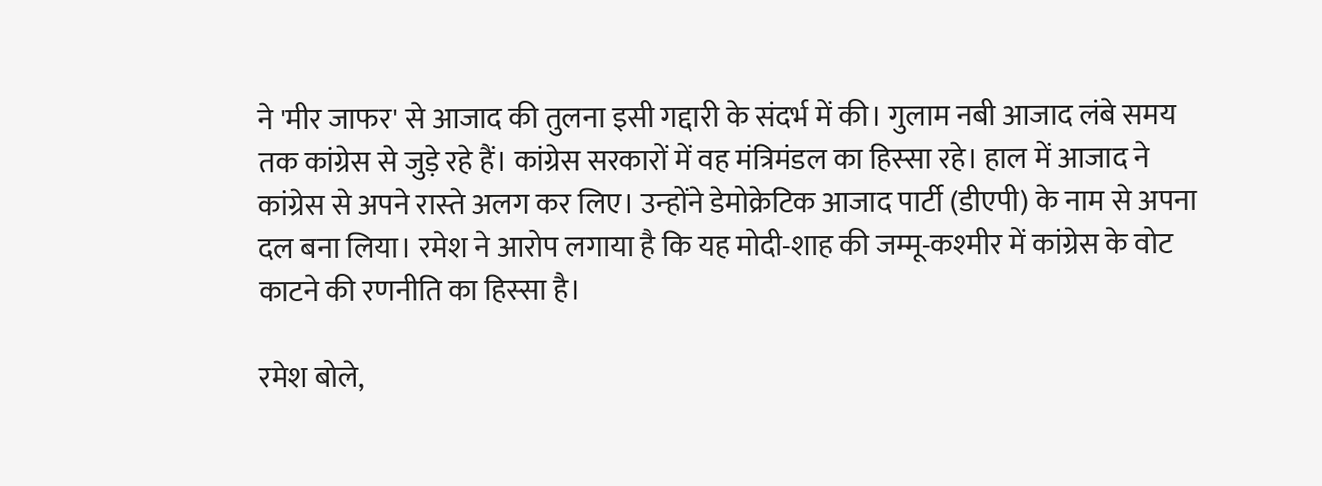ने 'मीर जाफर' से आजाद की तुलना इसी गद्दारी के संदर्भ में की। गुलाम नबी आजाद लंबे समय तक कांग्रेस से जुड़े रहे हैं। कांग्रेस सरकारों में वह मंत्रिमंडल का हिस्‍सा रहे। हाल में आजाद ने कांग्रेस से अपने रास्‍ते अलग कर लिए। उन्‍होंने डेमोक्रेटिक आजाद पार्टी (डीएपी) के नाम से अपना दल बना लिया। रमेश ने आरोप लगाया है कि यह मोदी-शाह की जम्‍मू-कश्‍मीर में कांग्रेस के वोट काटने की रणनीति का हिस्‍सा है।

रमेश बोले,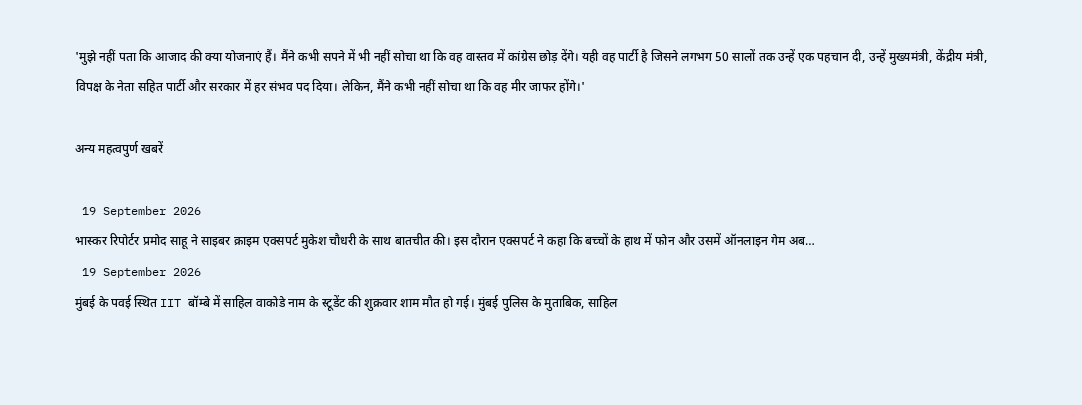'मुझे नहीं पता कि आजाद की क्या योजनाएं हैं। मैंने कभी सपने में भी नहीं सोचा था कि वह वास्तव में कांग्रेस छोड़ देंगे। यही वह पार्टी है जिसने लगभग 50 सालों तक उन्हें एक पहचान दी, उन्हें मुख्यमंत्री, केंद्रीय मंत्री, विपक्ष के नेता सहित पार्टी और सरकार में हर संभव पद दिया। लेकिन, मैंने कभी नहीं सोचा था कि वह मीर जाफर होंगे।'

अन्य महत्वपुर्ण खबरें

 19 September 2026
भास्कर रिपोर्टर प्रमोद साहू ने साइबर क्राइम एक्सपर्ट मुकेश चौधरी के साथ बातचीत की। इस दौरान एक्सपर्ट ने कहा कि बच्चों के हाथ में फोन और उसमें ऑनलाइन गेम अब…
 19 September 2026
मुंबई के पवई स्थित IIT बॉम्बे में साहिल वाकोडे नाम के स्टूडेंट की शुक्रवार शाम मौत हो गई। मुंबई पुलिस के मुताबिक, साहिल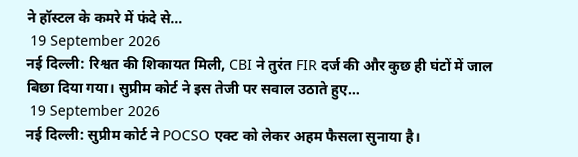ने हॉस्टल के कमरे में फंदे से…
 19 September 2026
नई दिल्ली: रिश्वत की शिकायत मिली, CBI ने तुरंत FIR दर्ज की और कुछ ही घंटों में जाल बिछा दिया गया। सुप्रीम कोर्ट ने इस तेजी पर सवाल उठाते हुए…
 19 September 2026
नई दिल्ली: सुप्रीम कोर्ट ने POCSO एक्ट को लेकर अहम फैसला सुनाया है।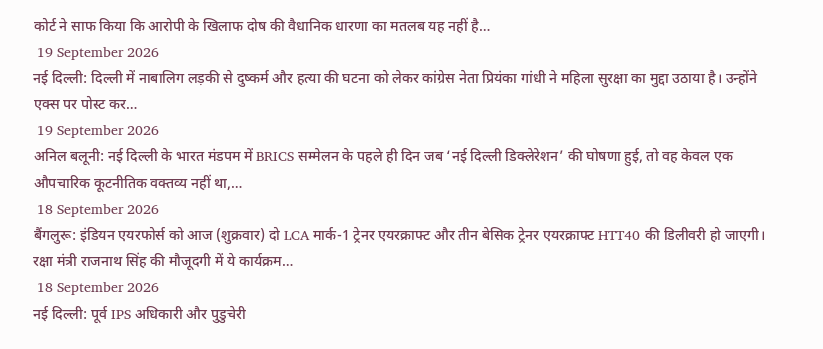कोर्ट ने साफ किया कि आरोपी के खिलाफ दोष की वैधानिक धारणा का मतलब यह नहीं है…
 19 September 2026
नई दिल्ली: दिल्ली में नाबालिग लड़की से दुष्कर्म और हत्या की घटना को लेकर कांग्रेस नेता प्रियंका गांधी ने महिला सुरक्षा का मुद्दा उठाया है। उन्होंने एक्स पर पोस्ट कर…
 19 September 2026
अनिल बलूनी: नई दिल्ली के भारत मंडपम में BRICS सम्मेलन के पहले ही दिन जब ‘नई दिल्ली डिक्लेरेशन’ की घोषणा हुई, तो वह केवल एक औपचारिक कूटनीतिक वक्तव्य नहीं था,…
 18 September 2026
बैंगलुरू: इंडियन एयरफोर्स को आज (शुक्रवार) दो LCA मार्क-1 ट्रेनर एयरक्राफ्ट और तीन बेसिक ट्रेनर एयरक्राफ्ट HTT40 की डिलीवरी हो जाएगी। रक्षा मंत्री राजनाथ सिंह की मौजूदगी में ये कार्यक्रम…
 18 September 2026
नई दिल्ली: पूर्व IPS अधिकारी और पुडुचेरी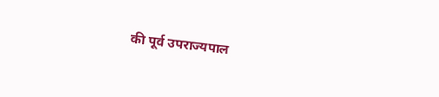की पूर्व उपराज्यपाल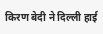किरण बेदी ने दिल्ली हाई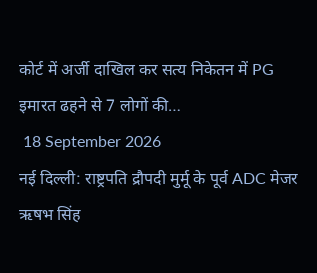कोर्ट में अर्जी दाखिल कर सत्य निकेतन में PG इमारत ढहने से 7 लोगों की…
 18 September 2026
नई दिल्ली: राष्ट्रपति द्रौपदी मुर्मू के पूर्व ADC मेजर ऋषभ सिंह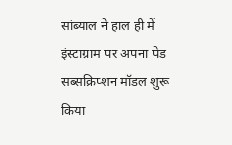सांब्याल ने हाल ही में इंस्टाग्राम पर अपना पेड सब्सक्रिप्शन मॉडल शुरू किया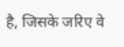है, जिसके जरिए वे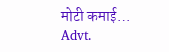मोटी कमाई…
Advt.